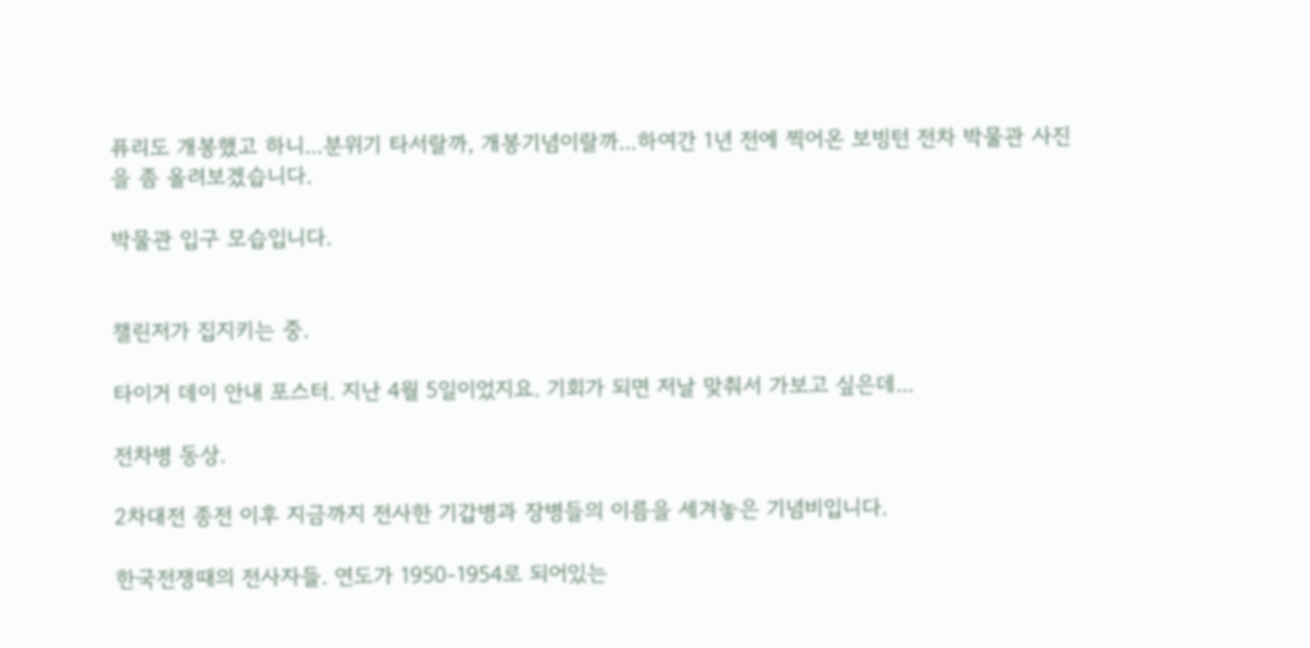퓨리도 개봉했고 하니...분위기 타서랄까, 개봉기념이랄까...하여간 1년 전에 찍어온 보빙턴 전차 박물관 사진을 좀 올려보겠습니다.

박물관 입구 모습입니다.


챌린저가 집지키는 중.

타이거 데이 안내 포스터. 지난 4월 5일이었지요. 기회가 되면 저날 맞춰서 가보고 싶은데...

전차병 동상.

2차대전 종전 이후 지금까지 전사한 기갑병과 장병들의 이름을 세겨놓은 기념비입니다.

한국전쟁때의 전사자들. 연도가 1950-1954로 되어있는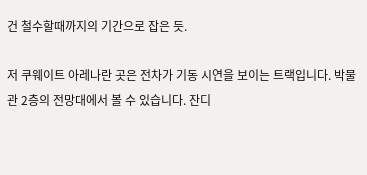건 철수할때까지의 기간으로 잡은 듯.

저 쿠웨이트 아레나란 곳은 전차가 기동 시연을 보이는 트랙입니다. 박물관 2층의 전망대에서 볼 수 있습니다. 잔디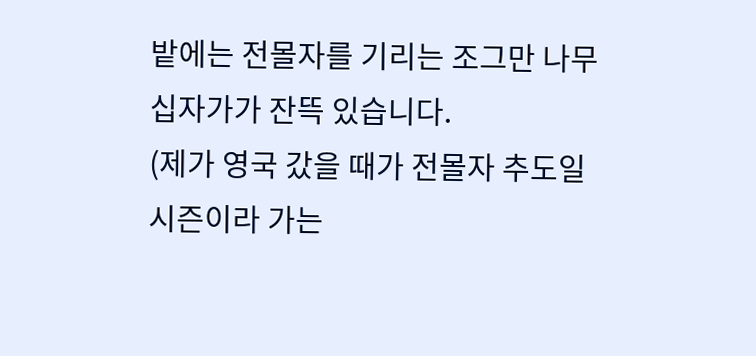밭에는 전몰자를 기리는 조그만 나무 십자가가 잔뜩 있습니다.
(제가 영국 갔을 때가 전몰자 추도일 시즌이라 가는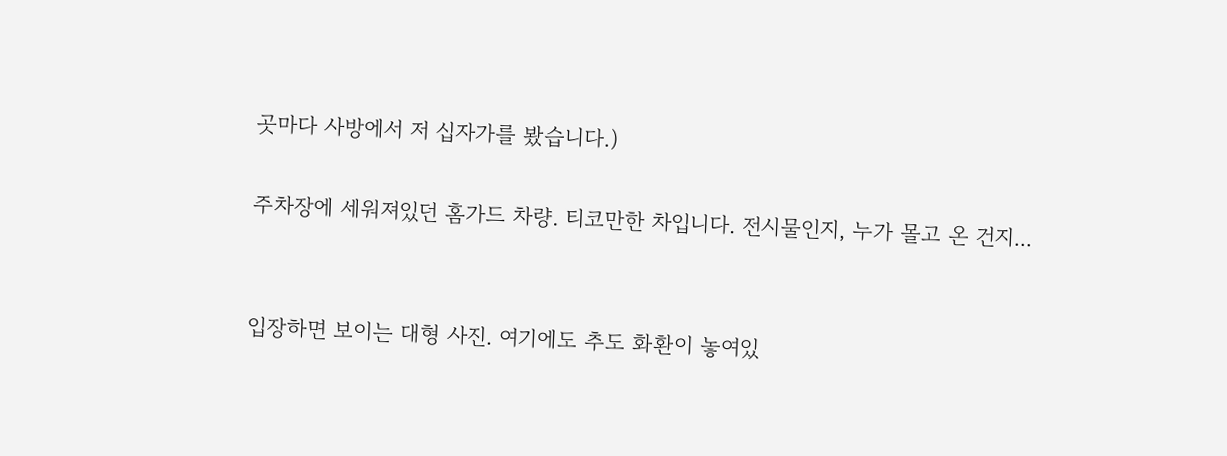곳마다 사방에서 저 십자가를 봤습니다.)

주차장에 세워져있던 홈가드 차량. 티코만한 차입니다. 전시물인지, 누가 몰고 온 건지...


입장하면 보이는 대형 사진. 여기에도 추도 화환이 놓여있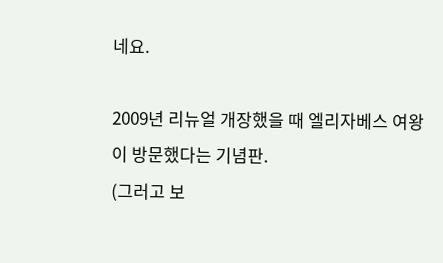네요.

2009년 리뉴얼 개장했을 때 엘리자베스 여왕이 방문했다는 기념판.
(그러고 보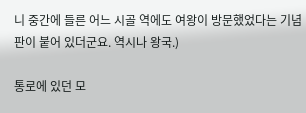니 중간에 들른 어느 시골 역에도 여왕이 방문했었다는 기념판이 붙어 있더군요. 역시나 왕국.)

통로에 있던 모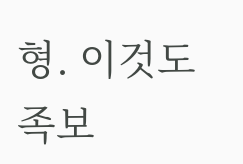형. 이것도 족보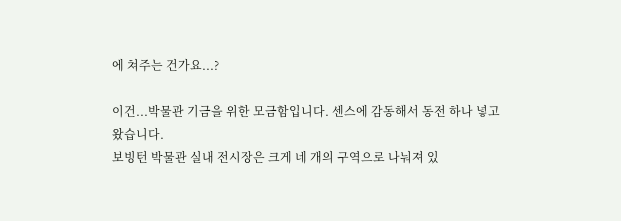에 쳐주는 건가요...?

이건...박물관 기금을 위한 모금함입니다. 센스에 감동해서 동전 하나 넣고 왔습니다.
보빙턴 박물관 실내 전시장은 크게 네 개의 구역으로 나눠져 있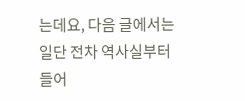는데요, 다음 글에서는 일단 전차 역사실부터 들어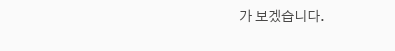가 보겠습니다.